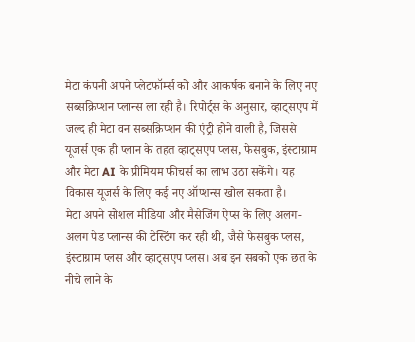मेटा कंपनी अपने प्लेटफॉर्म्स को और आकर्षक बनाने के लिए नए सब्सक्रिप्शन प्लान्स ला रही है। रिपोर्ट्स के अनुसार, व्हाट्सएप में जल्द ही मेटा वन सब्सक्रिप्शन की एंट्री होने वाली है, जिससे यूजर्स एक ही प्लान के तहत व्हाट्सएप प्लस, फेसबुक, इंस्टाग्राम और मेटा AI के प्रीमियम फीचर्स का लाभ उठा सकेंगे। यह विकास यूजर्स के लिए कई नए ऑप्शन्स खोल सकता है।
मेटा अपने सोशल मीडिया और मैसेजिंग ऐप्स के लिए अलग-अलग पेड प्लान्स की टेस्टिंग कर रही थी, जैसे फेसबुक प्लस, इंस्टाग्राम प्लस और व्हाट्सएप प्लस। अब इन सबको एक छत के नीचे लाने के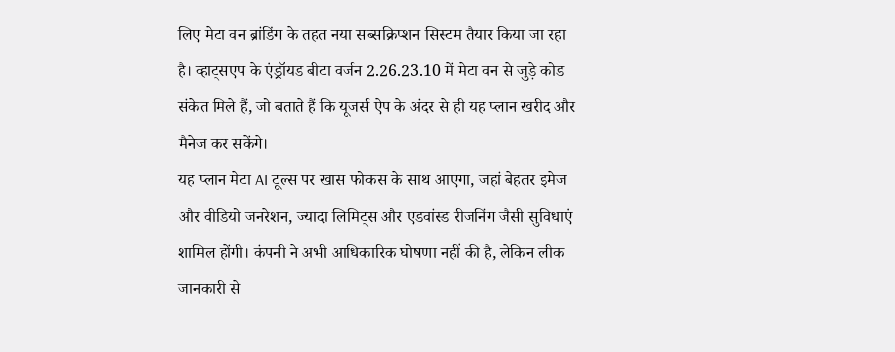लिए मेटा वन ब्रांडिंग के तहत नया सब्सक्रिप्शन सिस्टम तैयार किया जा रहा है। व्हाट्सएप के एंड्रॉयड बीटा वर्जन 2.26.23.10 में मेटा वन से जुड़े कोड संकेत मिले हैं, जो बताते हैं कि यूजर्स ऐप के अंदर से ही यह प्लान खरीद और मैनेज कर सकेंगे।
यह प्लान मेटा AI टूल्स पर खास फोकस के साथ आएगा, जहां बेहतर इमेज और वीडियो जनरेशन, ज्यादा लिमिट्स और एडवांस्ड रीजनिंग जैसी सुविधाएं शामिल होंगी। कंपनी ने अभी आधिकारिक घोषणा नहीं की है, लेकिन लीक जानकारी से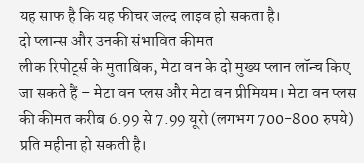यह साफ है कि यह फीचर जल्द लाइव हो सकता है।
दो प्लान्स और उनकी संभावित कीमत
लीक रिपोर्ट्स के मुताबिक, मेटा वन के दो मुख्य प्लान लॉन्च किए जा सकते हैं – मेटा वन प्लस और मेटा वन प्रीमियम। मेटा वन प्लस की कीमत करीब 6.99 से 7.99 यूरो (लगभग 700-800 रुपये) प्रति महीना हो सकती है।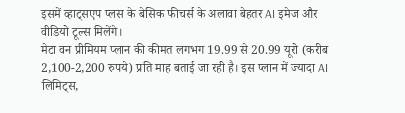इसमें व्हाट्सएप प्लस के बेसिक फीचर्स के अलावा बेहतर AI इमेज और वीडियो टूल्स मिलेंगे।
मेटा वन प्रीमियम प्लान की कीमत लगभग 19.99 से 20.99 यूरो (करीब 2,100-2,200 रुपये) प्रति माह बताई जा रही है। इस प्लान में ज्यादा AI लिमिट्स,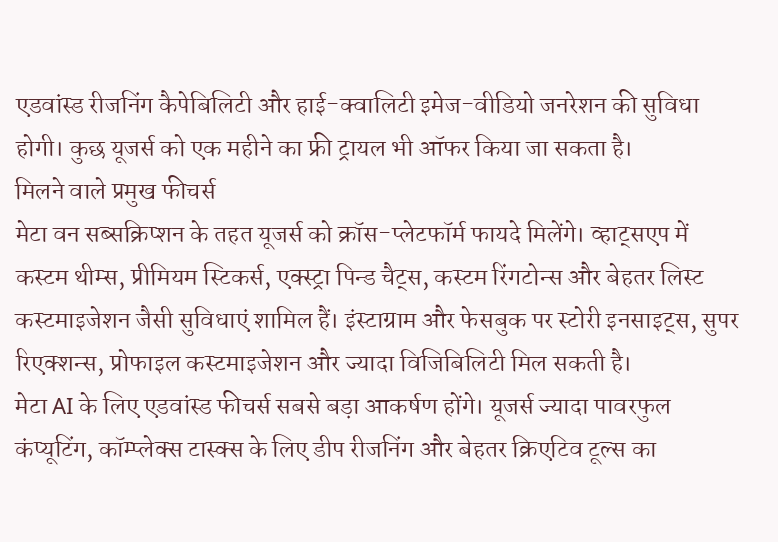एडवांस्ड रीजनिंग कैपेबिलिटी और हाई-क्वालिटी इमेज-वीडियो जनरेशन की सुविधा होगी। कुछ यूजर्स को एक महीने का फ्री ट्रायल भी ऑफर किया जा सकता है।
मिलने वाले प्रमुख फीचर्स
मेटा वन सब्सक्रिप्शन के तहत यूजर्स को क्रॉस-प्लेटफॉर्म फायदे मिलेंगे। व्हाट्सएप में कस्टम थीम्स, प्रीमियम स्टिकर्स, एक्स्ट्रा पिन्ड चैट्स, कस्टम रिंगटोन्स और बेहतर लिस्ट कस्टमाइजेशन जैसी सुविधाएं शामिल हैं। इंस्टाग्राम और फेसबुक पर स्टोरी इनसाइट्स, सुपर रिएक्शन्स, प्रोफाइल कस्टमाइजेशन और ज्यादा विजिबिलिटी मिल सकती है।
मेटा AI के लिए एडवांस्ड फीचर्स सबसे बड़ा आकर्षण होंगे। यूजर्स ज्यादा पावरफुल कंप्यूटिंग, कॉम्प्लेक्स टास्क्स के लिए डीप रीजनिंग और बेहतर क्रिएटिव टूल्स का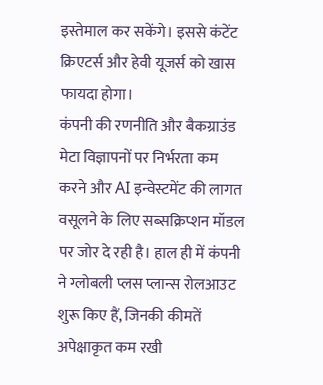इस्तेमाल कर सकेंगे। इससे कंटेंट क्रिएटर्स और हेवी यूजर्स को खास फायदा होगा।
कंपनी की रणनीति और बैकग्राउंड
मेटा विज्ञापनों पर निर्भरता कम करने और AI इन्वेस्टमेंट की लागत वसूलने के लिए सब्सक्रिप्शन मॉडल पर जोर दे रही है। हाल ही में कंपनी ने ग्लोबली प्लस प्लान्स रोलआउट शुरू किए हैं, जिनकी कीमतें अपेक्षाकृत कम रखी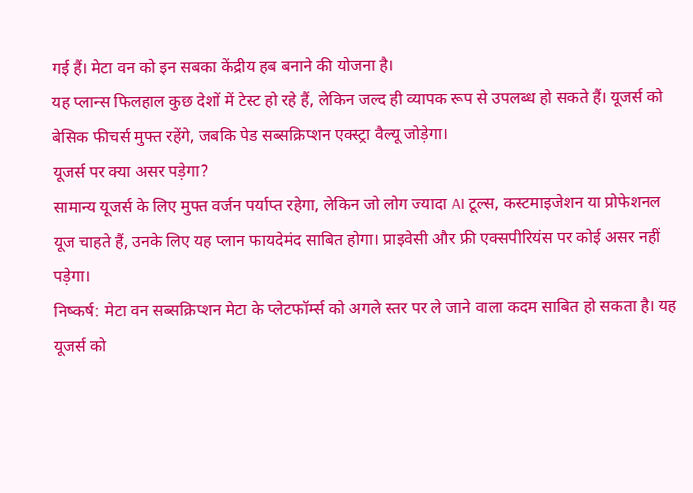गई हैं। मेटा वन को इन सबका केंद्रीय हब बनाने की योजना है।
यह प्लान्स फिलहाल कुछ देशों में टेस्ट हो रहे हैं, लेकिन जल्द ही व्यापक रूप से उपलब्ध हो सकते हैं। यूजर्स को बेसिक फीचर्स मुफ्त रहेंगे, जबकि पेड सब्सक्रिप्शन एक्स्ट्रा वैल्यू जोड़ेगा।
यूजर्स पर क्या असर पड़ेगा?
सामान्य यूजर्स के लिए मुफ्त वर्जन पर्याप्त रहेगा, लेकिन जो लोग ज्यादा AI टूल्स, कस्टमाइजेशन या प्रोफेशनल यूज चाहते हैं, उनके लिए यह प्लान फायदेमंद साबित होगा। प्राइवेसी और फ्री एक्सपीरियंस पर कोई असर नहीं पड़ेगा।
निष्कर्ष: मेटा वन सब्सक्रिप्शन मेटा के प्लेटफॉर्म्स को अगले स्तर पर ले जाने वाला कदम साबित हो सकता है। यह यूजर्स को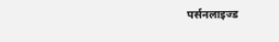पर्सनलाइज्ड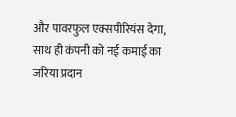और पावरफुल एक्सपीरियंस देगा, साथ ही कंपनी को नई कमाई का जरिया प्रदान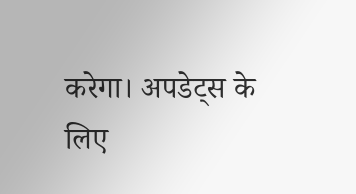करेगा। अपडेट्स के लिए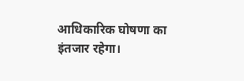आधिकारिक घोषणा का इंतजार रहेगा।